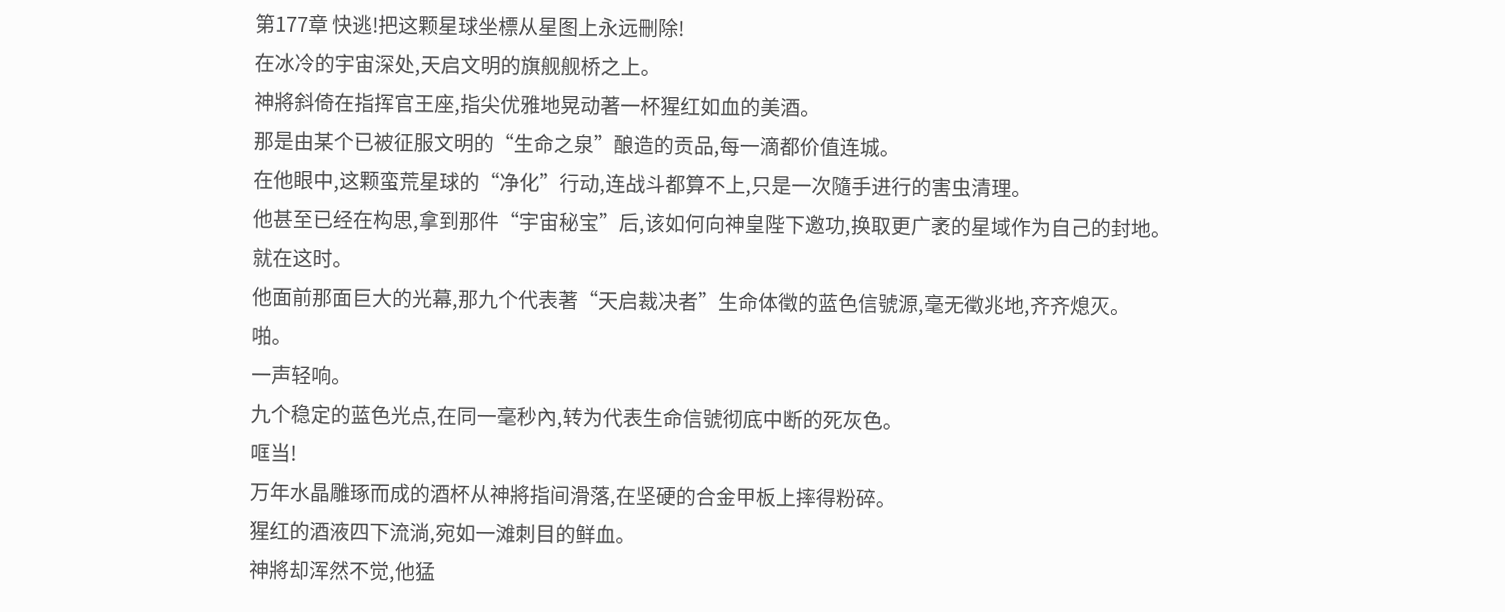第177章 快逃!把这颗星球坐標从星图上永远刪除!
在冰冷的宇宙深处,天启文明的旗舰舰桥之上。
神將斜倚在指挥官王座,指尖优雅地晃动著一杯猩红如血的美酒。
那是由某个已被征服文明的“生命之泉”酿造的贡品,每一滴都价值连城。
在他眼中,这颗蛮荒星球的“净化”行动,连战斗都算不上,只是一次隨手进行的害虫清理。
他甚至已经在构思,拿到那件“宇宙秘宝”后,该如何向神皇陛下邀功,换取更广袤的星域作为自己的封地。
就在这时。
他面前那面巨大的光幕,那九个代表著“天启裁决者”生命体徵的蓝色信號源,毫无徵兆地,齐齐熄灭。
啪。
一声轻响。
九个稳定的蓝色光点,在同一毫秒內,转为代表生命信號彻底中断的死灰色。
哐当!
万年水晶雕琢而成的酒杯从神將指间滑落,在坚硬的合金甲板上摔得粉碎。
猩红的酒液四下流淌,宛如一滩刺目的鲜血。
神將却浑然不觉,他猛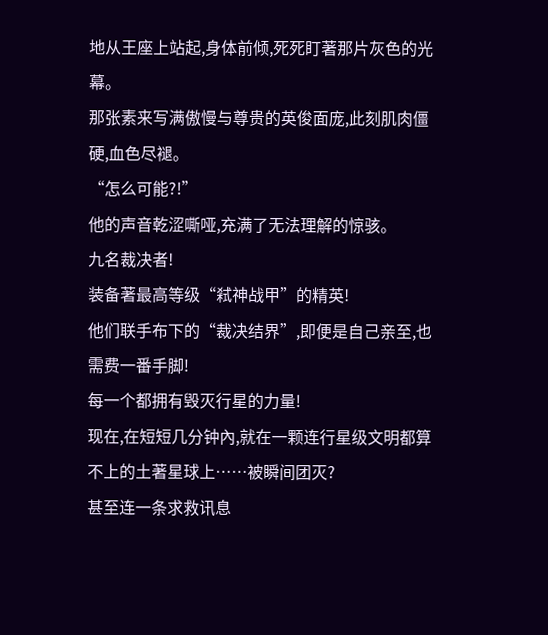地从王座上站起,身体前倾,死死盯著那片灰色的光幕。
那张素来写满傲慢与尊贵的英俊面庞,此刻肌肉僵硬,血色尽褪。
“怎么可能?!”
他的声音乾涩嘶哑,充满了无法理解的惊骇。
九名裁决者!
装备著最高等级“弒神战甲”的精英!
他们联手布下的“裁决结界”,即便是自己亲至,也需费一番手脚!
每一个都拥有毁灭行星的力量!
现在,在短短几分钟內,就在一颗连行星级文明都算不上的土著星球上……被瞬间团灭?
甚至连一条求救讯息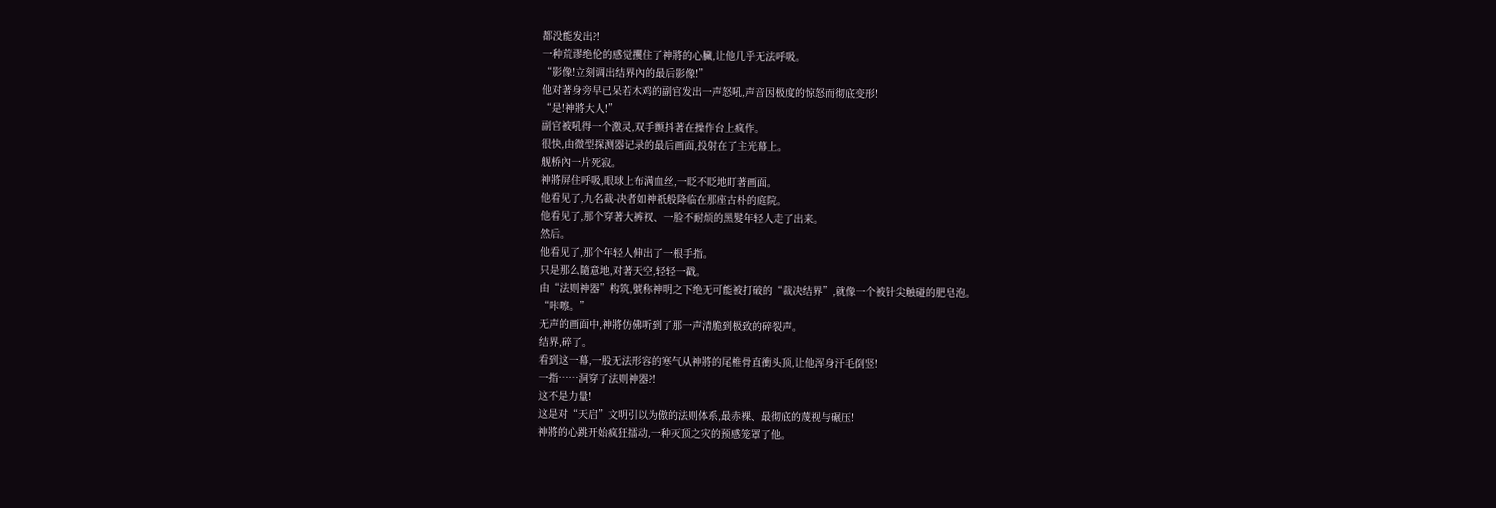都没能发出?!
一种荒谬绝伦的感觉攫住了神將的心臟,让他几乎无法呼吸。
“影像!立刻调出结界內的最后影像!”
他对著身旁早已呆若木鸡的副官发出一声怒吼,声音因极度的惊怒而彻底变形!
“是!神將大人!”
副官被吼得一个激灵,双手颤抖著在操作台上疯作。
很快,由微型探测器记录的最后画面,投射在了主光幕上。
舰桥內一片死寂。
神將屏住呼吸,眼球上布满血丝,一眨不眨地盯著画面。
他看见了,九名裁-决者如神祇般降临在那座古朴的庭院。
他看见了,那个穿著大裤衩、一脸不耐烦的黑髮年轻人走了出来。
然后。
他看见了,那个年轻人伸出了一根手指。
只是那么隨意地,对著天空,轻轻一戳。
由“法则神器”构筑,號称神明之下绝无可能被打破的“裁决结界”,就像一个被针尖触碰的肥皂泡。
“咔嚓。”
无声的画面中,神將仿佛听到了那一声清脆到极致的碎裂声。
结界,碎了。
看到这一幕,一股无法形容的寒气从神將的尾椎骨直衝头顶,让他浑身汗毛倒竖!
一指……洞穿了法则神器?!
这不是力量!
这是对“天启”文明引以为傲的法则体系,最赤裸、最彻底的蔑视与碾压!
神將的心跳开始疯狂擂动,一种灭顶之灾的预感笼罩了他。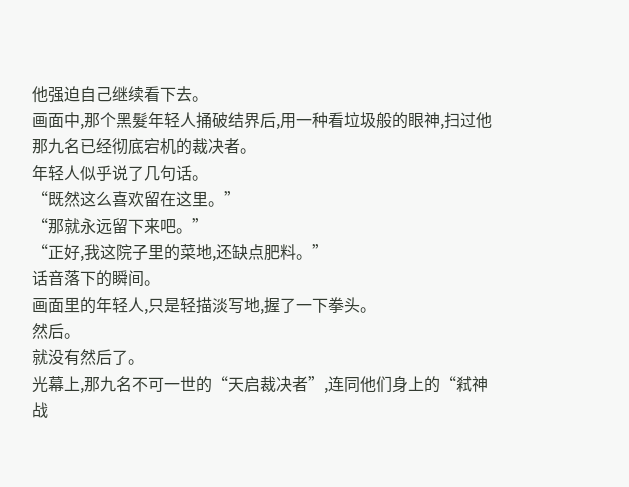他强迫自己继续看下去。
画面中,那个黑髮年轻人捅破结界后,用一种看垃圾般的眼神,扫过他那九名已经彻底宕机的裁决者。
年轻人似乎说了几句话。
“既然这么喜欢留在这里。”
“那就永远留下来吧。”
“正好,我这院子里的菜地,还缺点肥料。”
话音落下的瞬间。
画面里的年轻人,只是轻描淡写地,握了一下拳头。
然后。
就没有然后了。
光幕上,那九名不可一世的“天启裁决者”,连同他们身上的“弒神战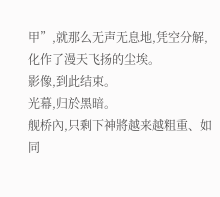甲”,就那么无声无息地,凭空分解,化作了漫天飞扬的尘埃。
影像,到此结束。
光幕,归於黑暗。
舰桥內,只剩下神將越来越粗重、如同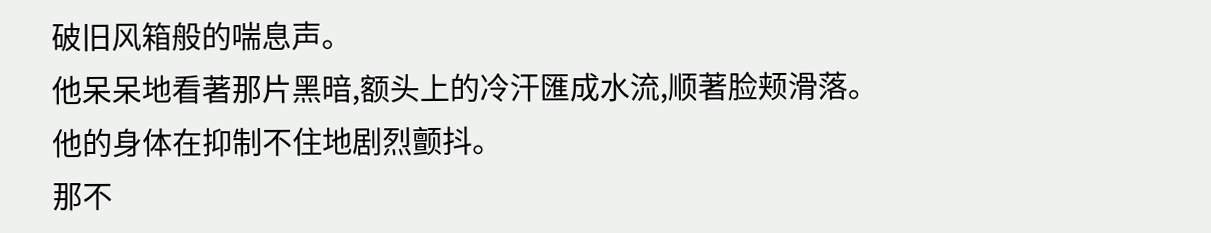破旧风箱般的喘息声。
他呆呆地看著那片黑暗,额头上的冷汗匯成水流,顺著脸颊滑落。
他的身体在抑制不住地剧烈颤抖。
那不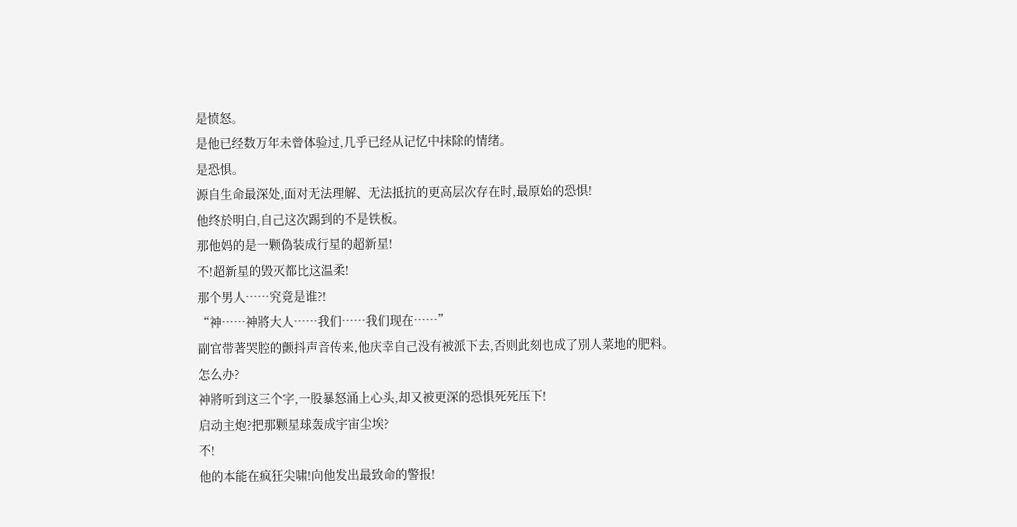是愤怒。
是他已经数万年未曾体验过,几乎已经从记忆中抹除的情绪。
是恐惧。
源自生命最深处,面对无法理解、无法抵抗的更高层次存在时,最原始的恐惧!
他终於明白,自己这次踢到的不是铁板。
那他妈的是一颗偽装成行星的超新星!
不!超新星的毁灭都比这温柔!
那个男人……究竟是谁?!
“神……神將大人……我们……我们现在……”
副官带著哭腔的颤抖声音传来,他庆幸自己没有被派下去,否则此刻也成了別人菜地的肥料。
怎么办?
神將听到这三个字,一股暴怒涌上心头,却又被更深的恐惧死死压下!
启动主炮?把那颗星球轰成宇宙尘埃?
不!
他的本能在疯狂尖啸!向他发出最致命的警报!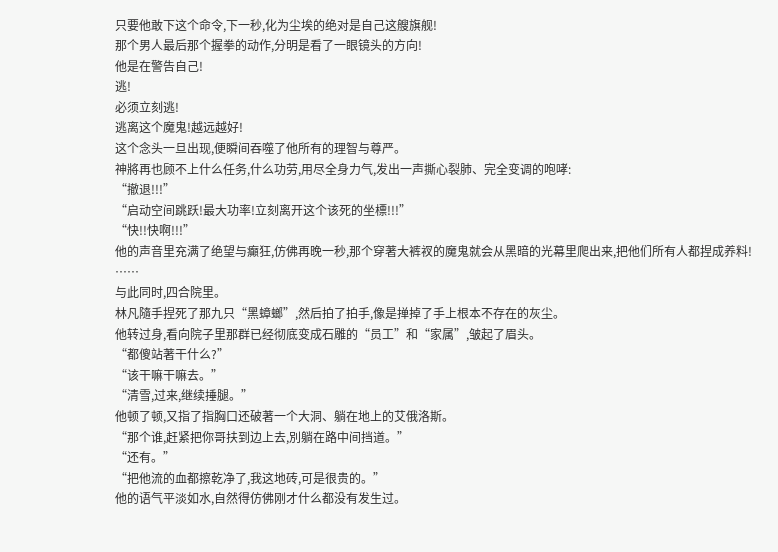只要他敢下这个命令,下一秒,化为尘埃的绝对是自己这艘旗舰!
那个男人最后那个握拳的动作,分明是看了一眼镜头的方向!
他是在警告自己!
逃!
必须立刻逃!
逃离这个魔鬼!越远越好!
这个念头一旦出现,便瞬间吞噬了他所有的理智与尊严。
神將再也顾不上什么任务,什么功劳,用尽全身力气,发出一声撕心裂肺、完全变调的咆哮:
“撤退!!!”
“启动空间跳跃!最大功率!立刻离开这个该死的坐標!!!”
“快!!快啊!!!”
他的声音里充满了绝望与癲狂,仿佛再晚一秒,那个穿著大裤衩的魔鬼就会从黑暗的光幕里爬出来,把他们所有人都捏成养料!
……
与此同时,四合院里。
林凡隨手捏死了那九只“黑蟑螂”,然后拍了拍手,像是掸掉了手上根本不存在的灰尘。
他转过身,看向院子里那群已经彻底变成石雕的“员工”和“家属”,皱起了眉头。
“都傻站著干什么?”
“该干嘛干嘛去。”
“清雪,过来,继续捶腿。”
他顿了顿,又指了指胸口还破著一个大洞、躺在地上的艾俄洛斯。
“那个谁,赶紧把你哥扶到边上去,別躺在路中间挡道。”
“还有。”
“把他流的血都擦乾净了,我这地砖,可是很贵的。”
他的语气平淡如水,自然得仿佛刚才什么都没有发生过。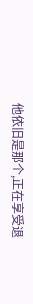他依旧是那个,正在享受退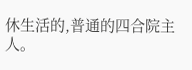休生活的,普通的四合院主人。